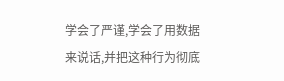学会了严谨,学会了用数据来说话,并把这种行为彻底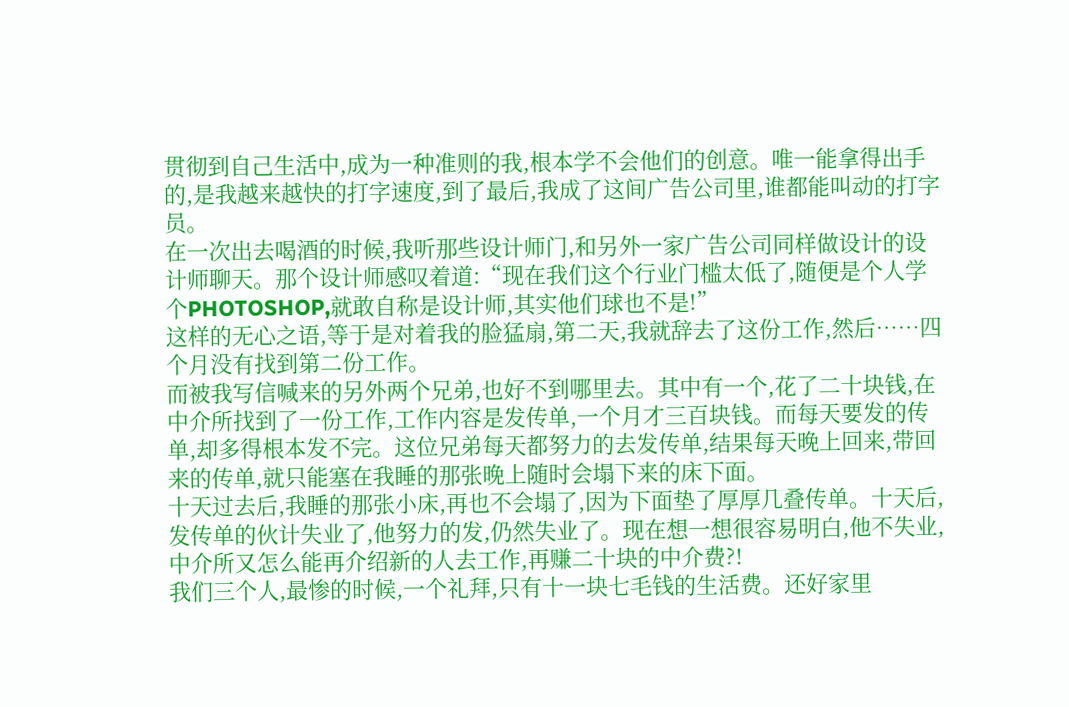贯彻到自己生活中,成为一种准则的我,根本学不会他们的创意。唯一能拿得出手的,是我越来越快的打字速度,到了最后,我成了这间广告公司里,谁都能叫动的打字员。
在一次出去喝酒的时候,我听那些设计师门,和另外一家广告公司同样做设计的设计师聊天。那个设计师感叹着道:“现在我们这个行业门槛太低了,随便是个人学个PHOTOSHOP,就敢自称是设计师,其实他们球也不是!”
这样的无心之语,等于是对着我的脸猛扇,第二天,我就辞去了这份工作,然后……四个月没有找到第二份工作。
而被我写信喊来的另外两个兄弟,也好不到哪里去。其中有一个,花了二十块钱,在中介所找到了一份工作,工作内容是发传单,一个月才三百块钱。而每天要发的传单,却多得根本发不完。这位兄弟每天都努力的去发传单,结果每天晚上回来,带回来的传单,就只能塞在我睡的那张晚上随时会塌下来的床下面。
十天过去后,我睡的那张小床,再也不会塌了,因为下面垫了厚厚几叠传单。十天后,发传单的伙计失业了,他努力的发,仍然失业了。现在想一想很容易明白,他不失业,中介所又怎么能再介绍新的人去工作,再赚二十块的中介费?!
我们三个人,最惨的时候,一个礼拜,只有十一块七毛钱的生活费。还好家里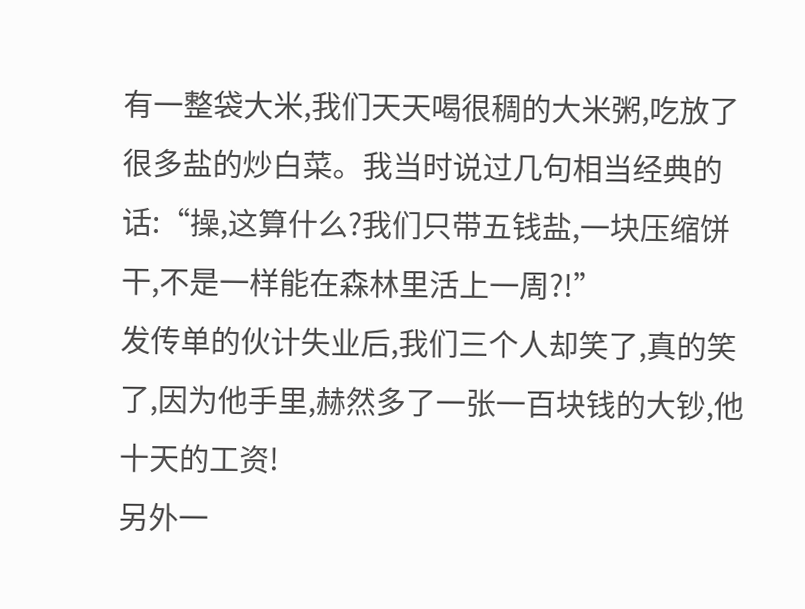有一整袋大米,我们天天喝很稠的大米粥,吃放了很多盐的炒白菜。我当时说过几句相当经典的话:“操,这算什么?我们只带五钱盐,一块压缩饼干,不是一样能在森林里活上一周?!”
发传单的伙计失业后,我们三个人却笑了,真的笑了,因为他手里,赫然多了一张一百块钱的大钞,他十天的工资!
另外一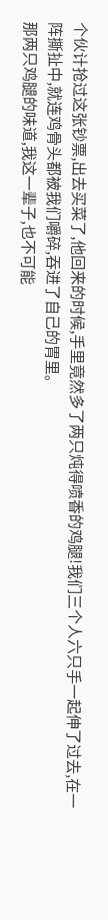个伙计抢过这张钞票,出去买菜了,他回来的时候,手里竟然多了两只炖得喷香的鸡腿!我们三个人六只手一起伸了过去,在一阵撕扯中,就连鸡骨头都被我们嚼碎,吞进了自己的胃里。
那两只鸡腿的味道,我这一辈子,也不可能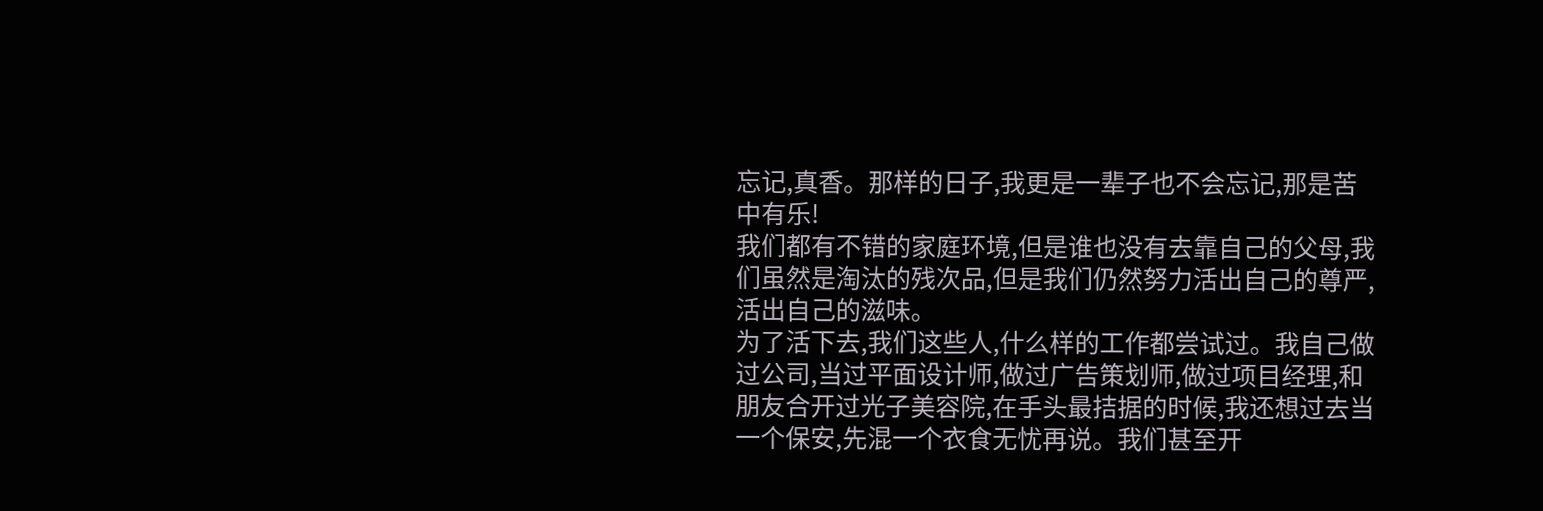忘记,真香。那样的日子,我更是一辈子也不会忘记,那是苦中有乐!
我们都有不错的家庭环境,但是谁也没有去靠自己的父母,我们虽然是淘汰的残次品,但是我们仍然努力活出自己的尊严,活出自己的滋味。
为了活下去,我们这些人,什么样的工作都尝试过。我自己做过公司,当过平面设计师,做过广告策划师,做过项目经理,和朋友合开过光子美容院,在手头最拮据的时候,我还想过去当一个保安,先混一个衣食无忧再说。我们甚至开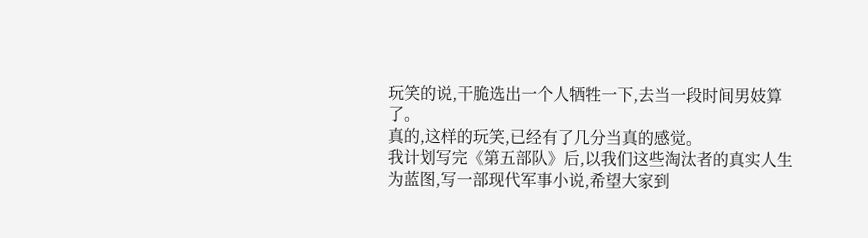玩笑的说,干脆选出一个人牺牲一下,去当一段时间男妓算了。
真的,这样的玩笑,已经有了几分当真的感觉。
我计划写完《第五部队》后,以我们这些淘汰者的真实人生为蓝图,写一部现代军事小说,希望大家到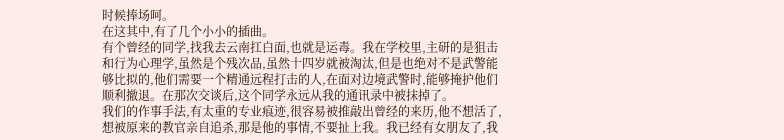时候捧场呵。
在这其中,有了几个小小的插曲。
有个曾经的同学,找我去云南扛白面,也就是运毒。我在学校里,主研的是狙击和行为心理学,虽然是个残次品,虽然十四岁就被淘汰,但是也绝对不是武警能够比拟的,他们需要一个精通远程打击的人,在面对边境武警时,能够掩护他们顺利撤退。在那次交谈后,这个同学永远从我的通讯录中被抹掉了。
我们的作事手法,有太重的专业痕迹,很容易被推敲出曾经的来历,他不想活了,想被原来的教官亲自追杀,那是他的事情,不要扯上我。我已经有女朋友了,我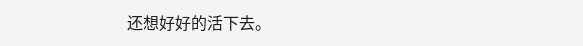还想好好的活下去。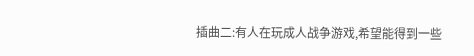插曲二:有人在玩成人战争游戏,希望能得到一些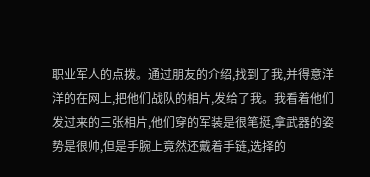职业军人的点拨。通过朋友的介绍,找到了我,并得意洋洋的在网上,把他们战队的相片,发给了我。我看着他们发过来的三张相片,他们穿的军装是很笔挺,拿武器的姿势是很帅,但是手腕上竟然还戴着手链,选择的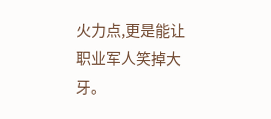火力点,更是能让职业军人笑掉大牙。